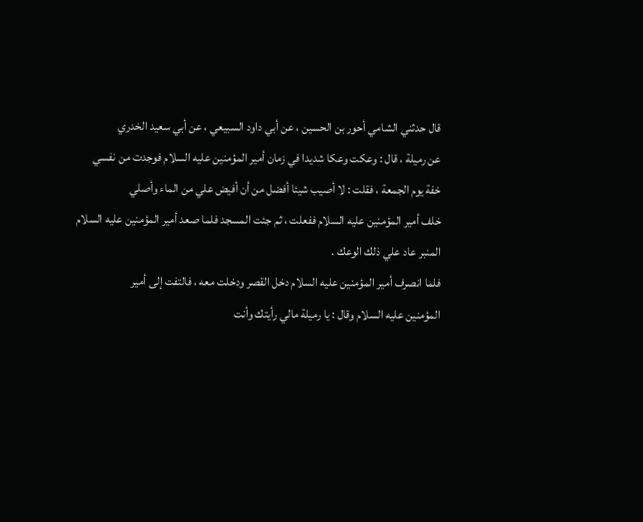قال حدثني الشامي أحور بن الحسين ، عن أبي داود السبيعي ، عن أبي سعيد الخدري
عن رميلة ، قال : وعكت وعكا شديدا في زمان أمير المؤمنين عليه السلام فوجدت من نفسي
خفة يوم الجمعة ، فقلت : لا أصيب شيئا أفضل من أن أفيض علي من الماء وأصلي
خلف أمير المؤمنين عليه السلام ففعلت ، ثم جئت المسجد فلما صعد أمير المؤمنين عليه السلام
المنبر عاد علي ذلك الوعك .
فلما انصرف أمير المؤمنين عليه السلام دخل القصر ودخلت معه ، فالتفت إلى أمير
المؤمنين عليه السلام وقال : يا رميلة مالي رأيتك وأنت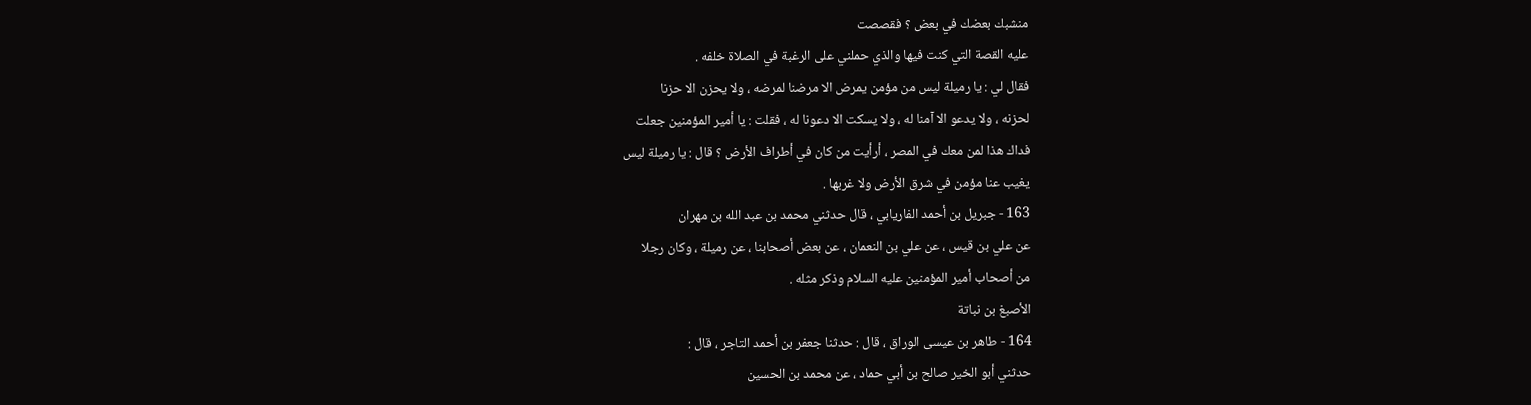منشبك بعضك في بعض ؟ فقصصت
عليه القصة التي كنت فيها والذي حملني على الرغبة في الصلاة خلفه .
فقال لي : يا رميلة ليس من مؤمن يمرض الا مرضنا لمرضه ، ولا يحزن الا حزنا
لحزنه ، ولا يدعو الا آمنا له ، ولا يسكت الا دعونا له ، فقلت : يا أمير المؤمنين جعلت
فداك هذا لمن معك في المصر ، أرأيت من كان في أطراف الأرض ؟ قال : يا رميلة ليس
يغيب عنا مؤمن في شرق الأرض ولا غربها .
163 - جبريل بن أحمد الفاريابي ، قال حدثني محمد بن عبد الله بن مهران
عن علي بن قيس ، عن علي بن النعمان ، عن بعض أصحابنا ، عن رميلة ، وكان رجلا
من أصحاب أمير المؤمنين عليه السلام وذكر مثله .
الأصبغ بن نباتة
164 - طاهر بن عيسى الوراق ، قال : حدثنا جعفر بن أحمد التاجر ، قال :
حدثني أبو الخير صالح بن أبي حماد ، عن محمد بن الحسين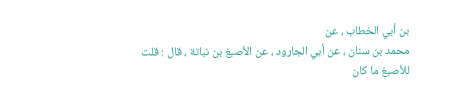بن أبي الخطاب ، عن
محمد بن سنان ، عن أبي الجارود ، عن الأصبغ بن نباتة ، قال : قلت للأصبغ ما كان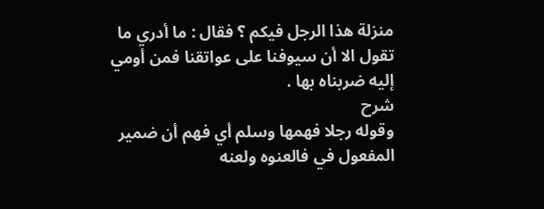منزلة هذا الرجل فيكم ؟ فقال : ما أدري ما تقول الا أن سيوفنا على عواتقنا فمن أومي
إليه ضربناه بها .
شرح
وقوله رجلا فهمها وسلم أي فهم أن ضمير المفعول في فالعنوه ولعنه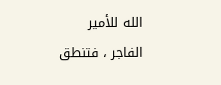الله للأمير
الفاجر ، فتنطق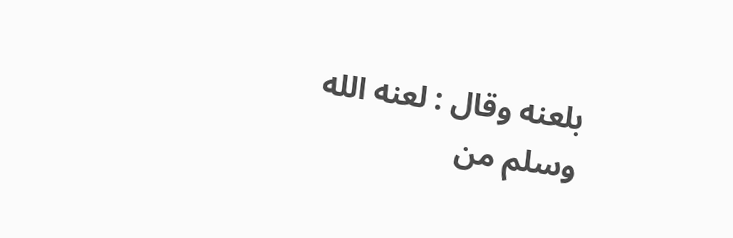بلعنه وقال : لعنه الله وسلم من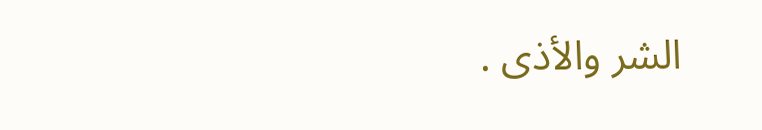الشر والأذى .